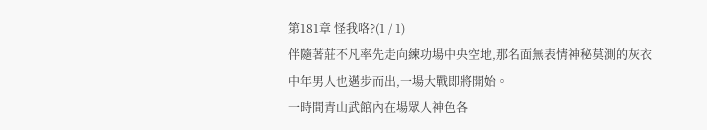第181章 怪我咯?(1 / 1)
伴隨著莊不凡率先走向練功場中央空地,那名面無表情神秘莫測的灰衣中年男人也邁步而出,一場大戰即將開始。
一時間青山武館內在場眾人神色各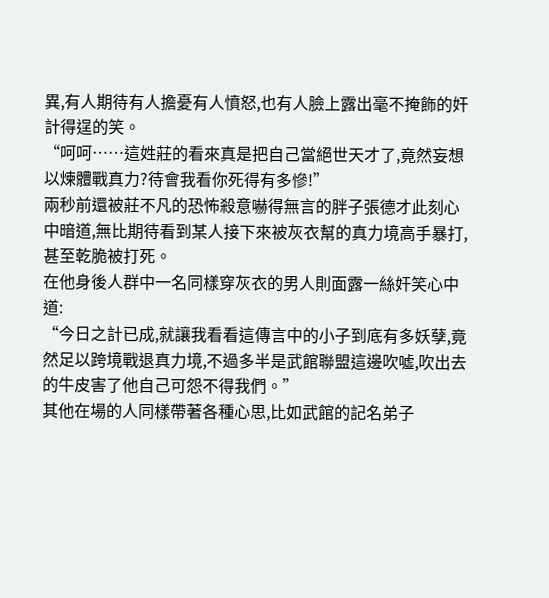異,有人期待有人擔憂有人憤怒,也有人臉上露出毫不掩飾的奸計得逞的笑。
“呵呵……這姓莊的看來真是把自己當絕世天才了,竟然妄想以煉體戰真力?待會我看你死得有多慘!”
兩秒前還被莊不凡的恐怖殺意嚇得無言的胖子張德才此刻心中暗道,無比期待看到某人接下來被灰衣幫的真力境高手暴打,甚至乾脆被打死。
在他身後人群中一名同樣穿灰衣的男人則面露一絲奸笑心中道:
“今日之計已成,就讓我看看這傳言中的小子到底有多妖孽,竟然足以跨境戰退真力境,不過多半是武館聯盟這邊吹噓,吹出去的牛皮害了他自己可怨不得我們。”
其他在場的人同樣帶著各種心思,比如武館的記名弟子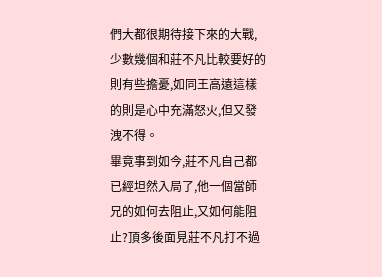們大都很期待接下來的大戰,少數幾個和莊不凡比較要好的則有些擔憂,如同王高遠這樣的則是心中充滿怒火,但又發洩不得。
畢竟事到如今,莊不凡自己都已經坦然入局了,他一個當師兄的如何去阻止,又如何能阻止?頂多後面見莊不凡打不過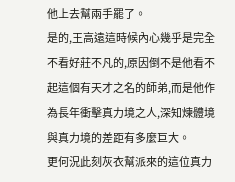他上去幫兩手罷了。
是的,王高遠這時候內心幾乎是完全不看好莊不凡的,原因倒不是他看不起這個有天才之名的師弟,而是他作為長年衝擊真力境之人,深知煉體境與真力境的差距有多麼巨大。
更何況此刻灰衣幫派來的這位真力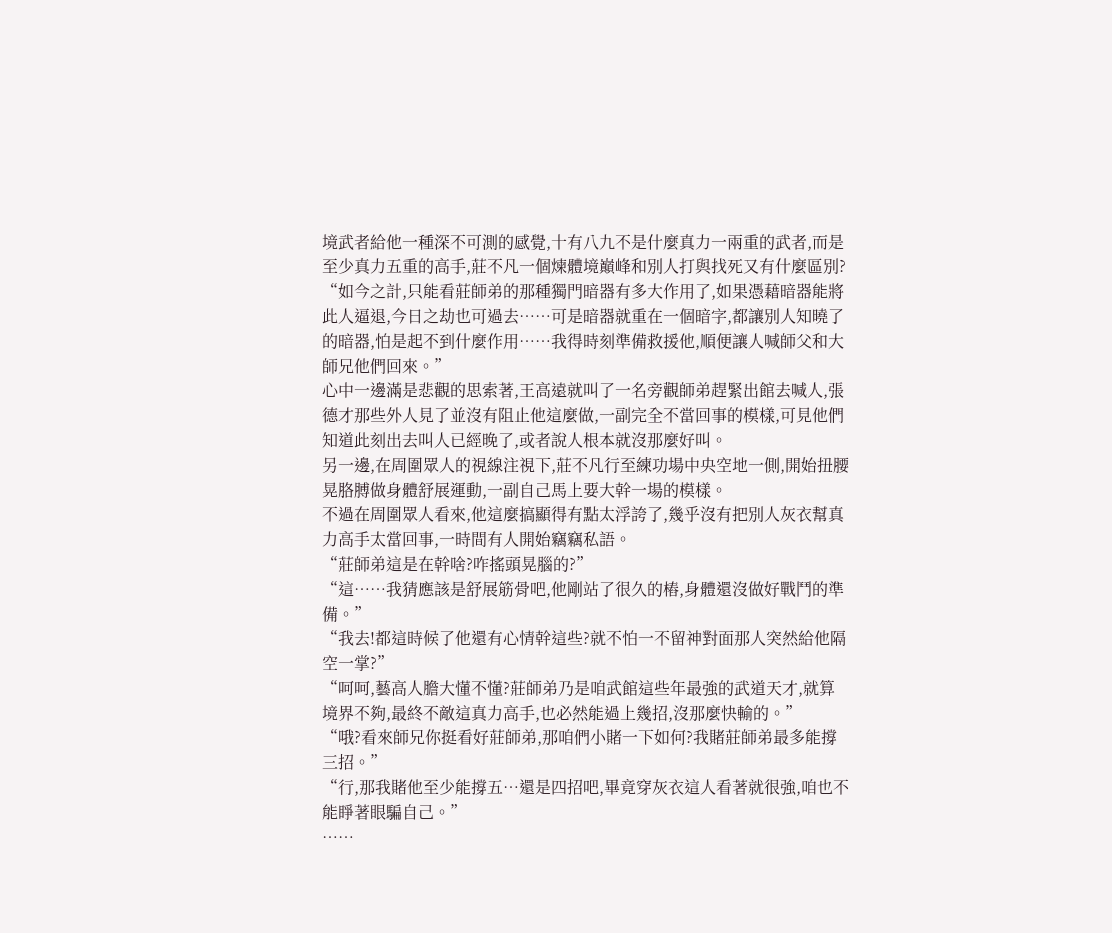境武者給他一種深不可測的感覺,十有八九不是什麼真力一兩重的武者,而是至少真力五重的高手,莊不凡一個煉體境巔峰和別人打與找死又有什麼區別?
“如今之計,只能看莊師弟的那種獨門暗器有多大作用了,如果憑藉暗器能將此人逼退,今日之劫也可過去……可是暗器就重在一個暗字,都讓別人知曉了的暗器,怕是起不到什麼作用……我得時刻準備救援他,順便讓人喊師父和大師兄他們回來。”
心中一邊滿是悲觀的思索著,王高遠就叫了一名旁觀師弟趕緊出館去喊人,張德才那些外人見了並沒有阻止他這麼做,一副完全不當回事的模樣,可見他們知道此刻出去叫人已經晚了,或者說人根本就沒那麼好叫。
另一邊,在周圍眾人的視線注視下,莊不凡行至練功場中央空地一側,開始扭腰晃胳膊做身體舒展運動,一副自己馬上要大幹一場的模樣。
不過在周圍眾人看來,他這麼搞顯得有點太浮誇了,幾乎沒有把別人灰衣幫真力高手太當回事,一時間有人開始竊竊私語。
“莊師弟這是在幹啥?咋搖頭晃腦的?”
“這……我猜應該是舒展筋骨吧,他剛站了很久的樁,身體還沒做好戰鬥的準備。”
“我去!都這時候了他還有心情幹這些?就不怕一不留神對面那人突然給他隔空一掌?”
“呵呵,藝高人膽大懂不懂?莊師弟乃是咱武館這些年最強的武道天才,就算境界不夠,最終不敵這真力高手,也必然能過上幾招,沒那麼快輸的。”
“哦?看來師兄你挺看好莊師弟,那咱們小賭一下如何?我賭莊師弟最多能撐三招。”
“行,那我賭他至少能撐五…還是四招吧,畢竟穿灰衣這人看著就很強,咱也不能睜著眼騙自己。”
……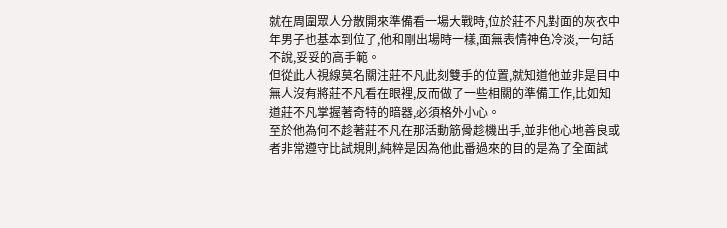就在周圍眾人分散開來準備看一場大戰時,位於莊不凡對面的灰衣中年男子也基本到位了,他和剛出場時一樣,面無表情神色冷淡,一句話不說,妥妥的高手範。
但從此人視線莫名關注莊不凡此刻雙手的位置,就知道他並非是目中無人沒有將莊不凡看在眼裡,反而做了一些相關的準備工作,比如知道莊不凡掌握著奇特的暗器,必須格外小心。
至於他為何不趁著莊不凡在那活動筋骨趁機出手,並非他心地善良或者非常遵守比試規則,純粹是因為他此番過來的目的是為了全面試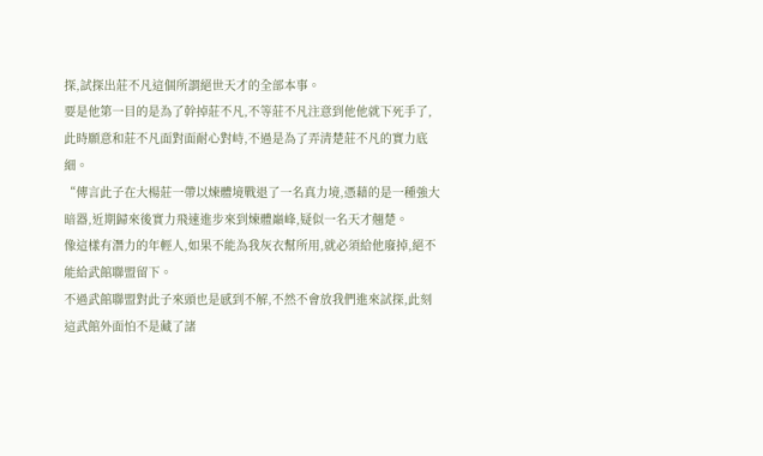探,試探出莊不凡這個所謂絕世天才的全部本事。
要是他第一目的是為了幹掉莊不凡,不等莊不凡注意到他他就下死手了,此時願意和莊不凡面對面耐心對峙,不過是為了弄清楚莊不凡的實力底細。
“傳言此子在大楊莊一帶以煉體境戰退了一名真力境,憑藉的是一種強大暗器,近期歸來後實力飛速進步來到煉體巔峰,疑似一名天才翹楚。
像這樣有潛力的年輕人,如果不能為我灰衣幫所用,就必須給他廢掉,絕不能給武館聯盟留下。
不過武館聯盟對此子來頭也是感到不解,不然不會放我們進來試探,此刻這武館外面怕不是藏了諸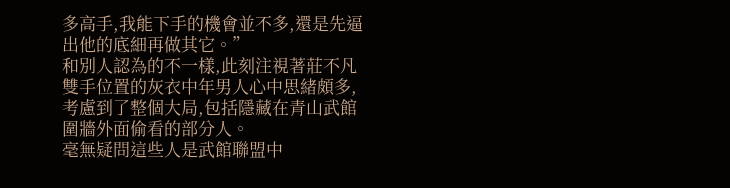多高手,我能下手的機會並不多,還是先逼出他的底細再做其它。”
和別人認為的不一樣,此刻注視著莊不凡雙手位置的灰衣中年男人心中思緒頗多,考慮到了整個大局,包括隱藏在青山武館圍牆外面偷看的部分人。
毫無疑問這些人是武館聯盟中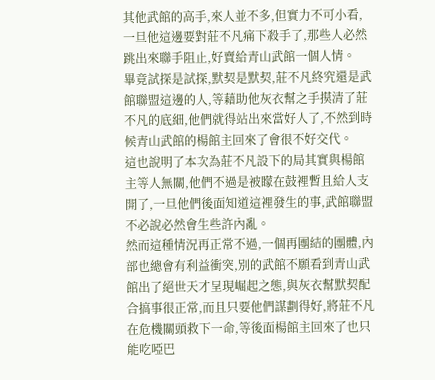其他武館的高手,來人並不多,但實力不可小看,一旦他這邊要對莊不凡痛下殺手了,那些人必然跳出來聯手阻止,好賣給青山武館一個人情。
畢竟試探是試探,默契是默契,莊不凡終究還是武館聯盟這邊的人,等藉助他灰衣幫之手摸清了莊不凡的底細,他們就得站出來當好人了,不然到時候青山武館的楊館主回來了會很不好交代。
這也說明了本次為莊不凡設下的局其實與楊館主等人無關,他們不過是被矇在鼓裡暫且給人支開了,一旦他們後面知道這裡發生的事,武館聯盟不必說必然會生些許內亂。
然而這種情況再正常不過,一個再團結的團體,內部也總會有利益衝突,別的武館不願看到青山武館出了絕世天才呈現崛起之態,與灰衣幫默契配合搞事很正常,而且只要他們謀劃得好,將莊不凡在危機關頭救下一命,等後面楊館主回來了也只能吃啞巴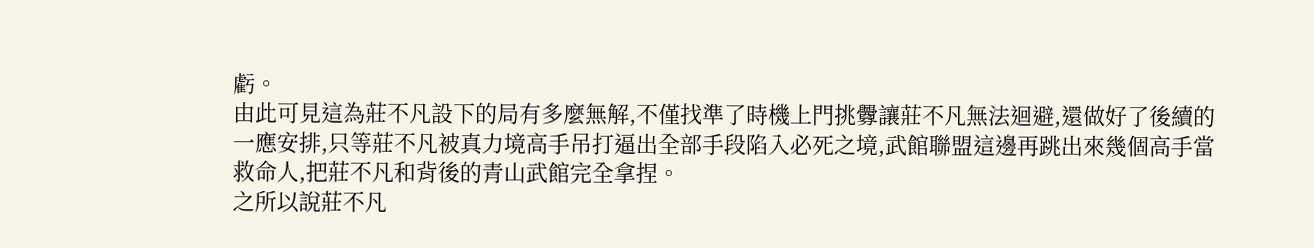虧。
由此可見這為莊不凡設下的局有多麼無解,不僅找準了時機上門挑釁讓莊不凡無法迴避,還做好了後續的一應安排,只等莊不凡被真力境高手吊打逼出全部手段陷入必死之境,武館聯盟這邊再跳出來幾個高手當救命人,把莊不凡和背後的青山武館完全拿捏。
之所以說莊不凡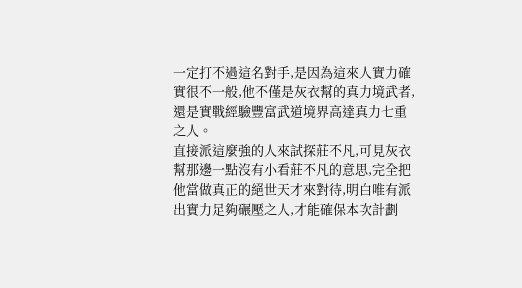一定打不過這名對手,是因為這來人實力確實很不一般,他不僅是灰衣幫的真力境武者,還是實戰經驗豐富武道境界高達真力七重之人。
直接派這麼強的人來試探莊不凡,可見灰衣幫那邊一點沒有小看莊不凡的意思,完全把他當做真正的絕世天才來對待,明白唯有派出實力足夠碾壓之人,才能確保本次計劃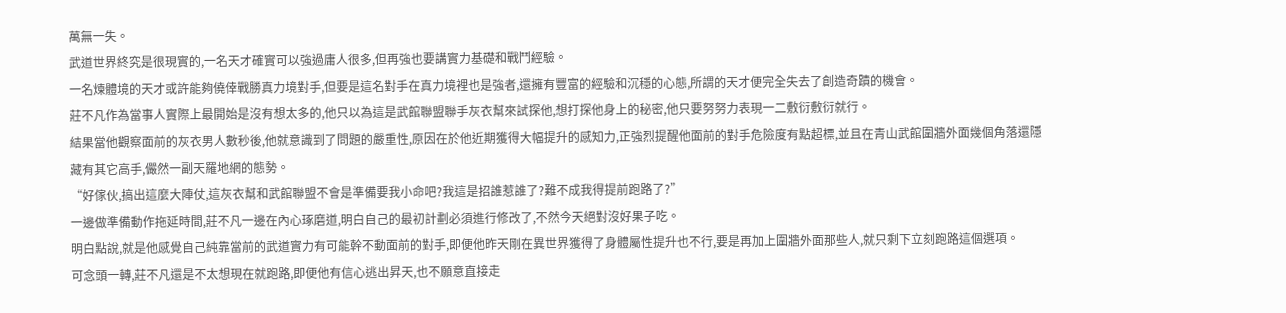萬無一失。
武道世界終究是很現實的,一名天才確實可以強過庸人很多,但再強也要講實力基礎和戰鬥經驗。
一名煉體境的天才或許能夠僥倖戰勝真力境對手,但要是這名對手在真力境裡也是強者,還擁有豐富的經驗和沉穩的心態,所謂的天才便完全失去了創造奇蹟的機會。
莊不凡作為當事人實際上最開始是沒有想太多的,他只以為這是武館聯盟聯手灰衣幫來試探他,想打探他身上的秘密,他只要努努力表現一二敷衍敷衍就行。
結果當他觀察面前的灰衣男人數秒後,他就意識到了問題的嚴重性,原因在於他近期獲得大幅提升的感知力,正強烈提醒他面前的對手危險度有點超標,並且在青山武館圍牆外面幾個角落還隱藏有其它高手,儼然一副天羅地網的態勢。
“好傢伙,搞出這麼大陣仗,這灰衣幫和武館聯盟不會是準備要我小命吧?我這是招誰惹誰了?難不成我得提前跑路了?”
一邊做準備動作拖延時間,莊不凡一邊在內心琢磨道,明白自己的最初計劃必須進行修改了,不然今天絕對沒好果子吃。
明白點說,就是他感覺自己純靠當前的武道實力有可能幹不動面前的對手,即便他昨天剛在異世界獲得了身體屬性提升也不行,要是再加上圍牆外面那些人,就只剩下立刻跑路這個選項。
可念頭一轉,莊不凡還是不太想現在就跑路,即便他有信心逃出昇天,也不願意直接走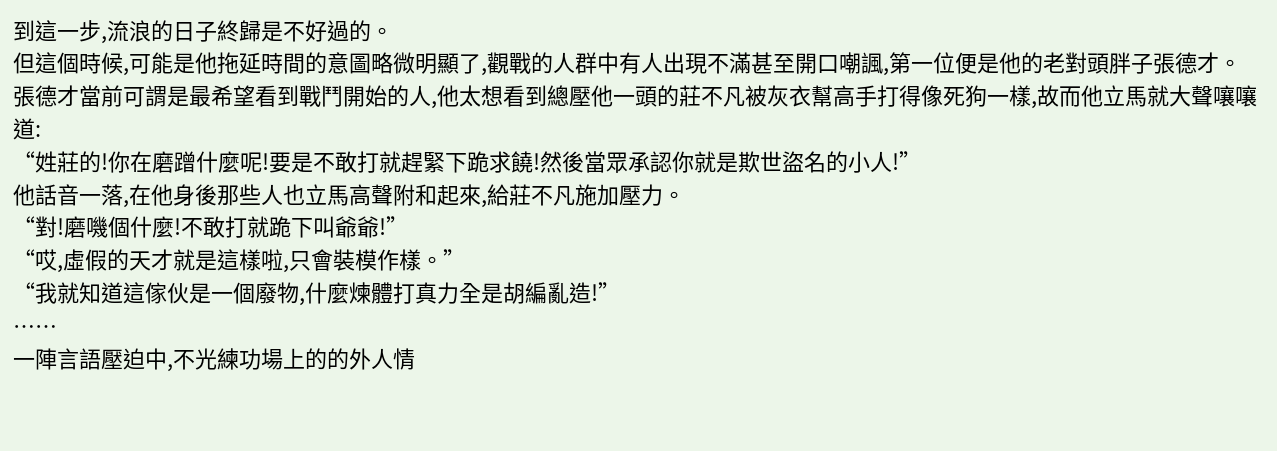到這一步,流浪的日子終歸是不好過的。
但這個時候,可能是他拖延時間的意圖略微明顯了,觀戰的人群中有人出現不滿甚至開口嘲諷,第一位便是他的老對頭胖子張德才。
張德才當前可謂是最希望看到戰鬥開始的人,他太想看到總壓他一頭的莊不凡被灰衣幫高手打得像死狗一樣,故而他立馬就大聲嚷嚷道:
“姓莊的!你在磨蹭什麼呢!要是不敢打就趕緊下跪求饒!然後當眾承認你就是欺世盜名的小人!”
他話音一落,在他身後那些人也立馬高聲附和起來,給莊不凡施加壓力。
“對!磨嘰個什麼!不敢打就跪下叫爺爺!”
“哎,虛假的天才就是這樣啦,只會裝模作樣。”
“我就知道這傢伙是一個廢物,什麼煉體打真力全是胡編亂造!”
……
一陣言語壓迫中,不光練功場上的的外人情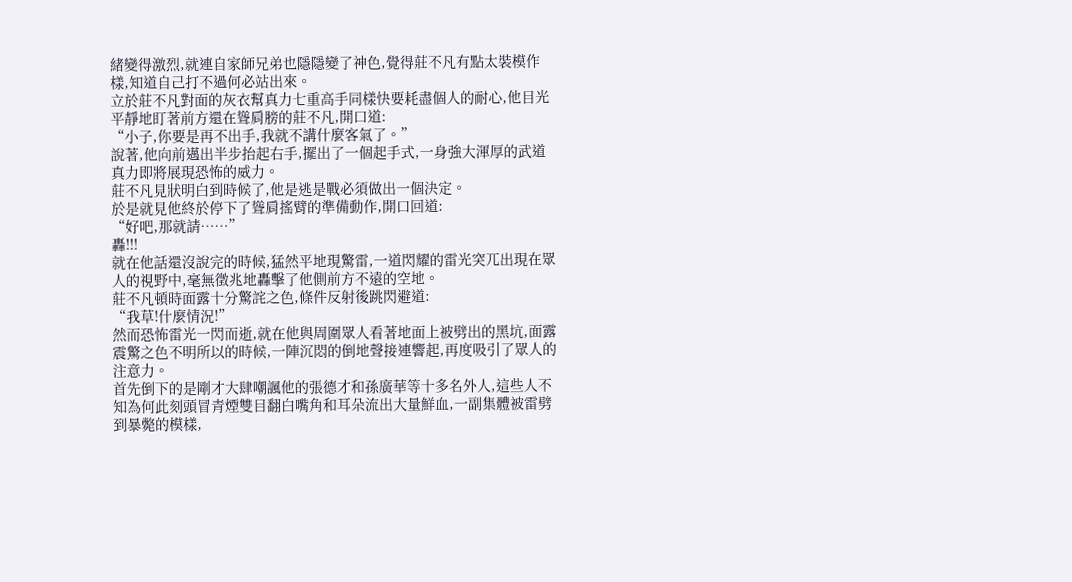緒變得激烈,就連自家師兄弟也隱隱變了神色,覺得莊不凡有點太裝模作樣,知道自己打不過何必站出來。
立於莊不凡對面的灰衣幫真力七重高手同樣快要耗盡個人的耐心,他目光平靜地盯著前方還在聳肩膀的莊不凡,開口道:
“小子,你要是再不出手,我就不講什麼客氣了。”
說著,他向前邁出半步抬起右手,擺出了一個起手式,一身強大渾厚的武道真力即將展現恐怖的威力。
莊不凡見狀明白到時候了,他是逃是戰必須做出一個決定。
於是就見他終於停下了聳肩搖臂的準備動作,開口回道:
“好吧,那就請……”
轟!!!
就在他話還沒說完的時候,猛然平地現驚雷,一道閃耀的雷光突兀出現在眾人的視野中,毫無徵兆地轟擊了他側前方不遠的空地。
莊不凡頓時面露十分驚詫之色,條件反射後跳閃避道:
“我草!什麼情況!”
然而恐怖雷光一閃而逝,就在他與周圍眾人看著地面上被劈出的黑坑,面露震驚之色不明所以的時候,一陣沉悶的倒地聲接連響起,再度吸引了眾人的注意力。
首先倒下的是剛才大肆嘲諷他的張德才和孫廣華等十多名外人,這些人不知為何此刻頭冒青煙雙目翻白嘴角和耳朵流出大量鮮血,一副集體被雷劈到暴斃的模樣,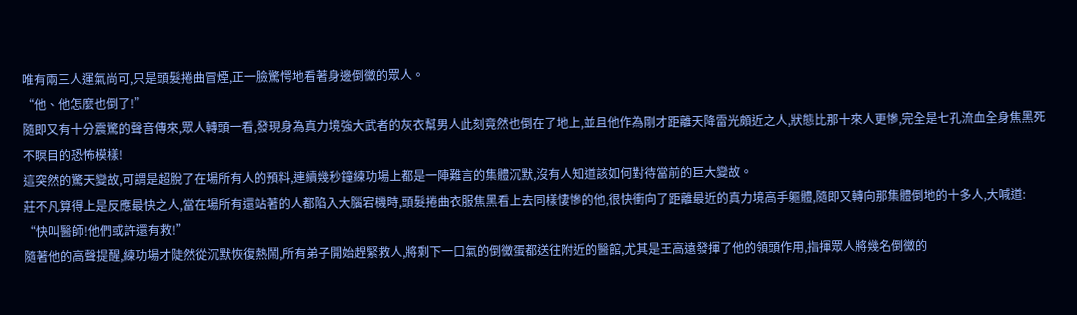唯有兩三人運氣尚可,只是頭髮捲曲冒煙,正一臉驚愕地看著身邊倒黴的眾人。
“他、他怎麼也倒了!”
隨即又有十分震驚的聲音傳來,眾人轉頭一看,發現身為真力境強大武者的灰衣幫男人此刻竟然也倒在了地上,並且他作為剛才距離天降雷光頗近之人,狀態比那十來人更慘,完全是七孔流血全身焦黑死不瞑目的恐怖模樣!
這突然的驚天變故,可謂是超脫了在場所有人的預料,連續幾秒鐘練功場上都是一陣難言的集體沉默,沒有人知道該如何對待當前的巨大變故。
莊不凡算得上是反應最快之人,當在場所有還站著的人都陷入大腦宕機時,頭髮捲曲衣服焦黑看上去同樣悽慘的他,很快衝向了距離最近的真力境高手軀體,隨即又轉向那集體倒地的十多人,大喊道:
“快叫醫師!他們或許還有救!”
隨著他的高聲提醒,練功場才陡然從沉默恢復熱鬧,所有弟子開始趕緊救人,將剩下一口氣的倒黴蛋都送往附近的醫館,尤其是王高遠發揮了他的領頭作用,指揮眾人將幾名倒黴的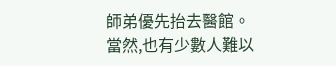師弟優先抬去醫館。
當然,也有少數人難以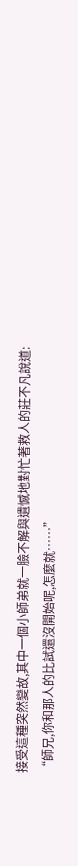接受這種突然變故,其中一個小師弟就一臉不解與遺憾地對忙著救人的莊不凡說道:
“師兄,你和那人的比試還沒開始呢,怎麼就……”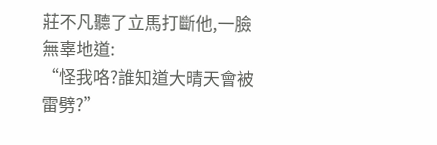莊不凡聽了立馬打斷他,一臉無辜地道:
“怪我咯?誰知道大晴天會被雷劈?”